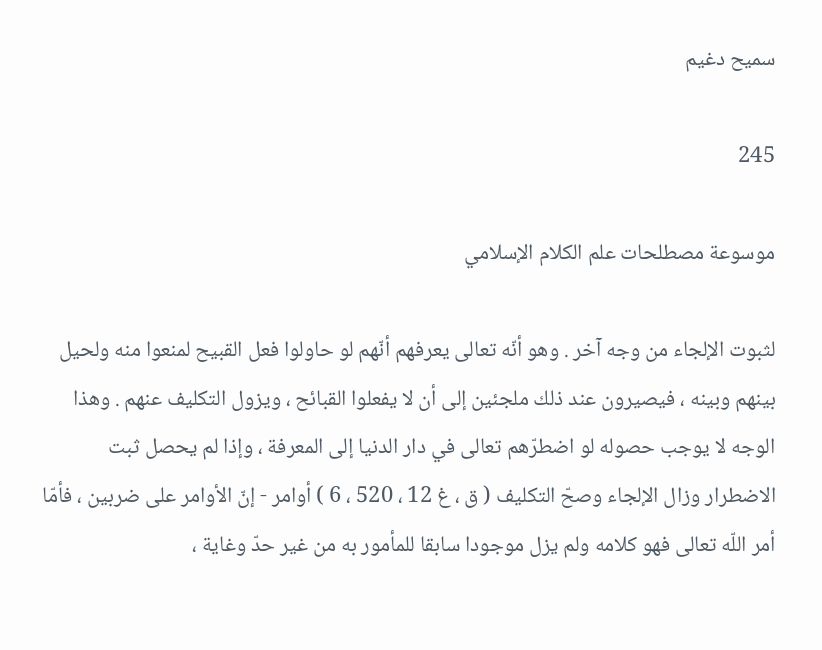سميح دغيم

245

موسوعة مصطلحات علم الكلام الإسلامي

لثبوت الإلجاء من وجه آخر . وهو أنّه تعالى يعرفهم أنّهم لو حاولوا فعل القبيح لمنعوا منه ولحيل بينهم وبينه ، فيصيرون عند ذلك ملجئين إلى أن لا يفعلوا القبائح ، ويزول التكليف عنهم . وهذا الوجه لا يوجب حصوله لو اضطرّهم تعالى في دار الدنيا إلى المعرفة ، وإذا لم يحصل ثبت الاضطرار وزال الإلجاء وصحّ التكليف ( ق ، غ 12 ، 520 ، 6 ) أوامر - إنّ الأوامر على ضربين ، فأمّا أمر اللّه تعالى فهو كلامه ولم يزل موجودا سابقا للمأمور به من غير حدّ وغاية ،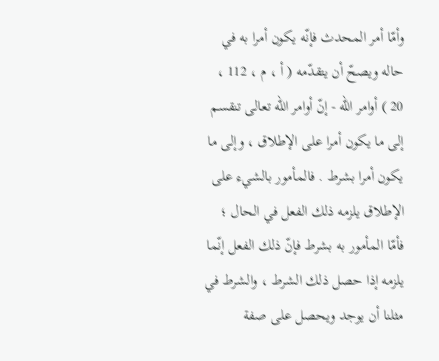وأمّا أمر المحدث فإنّه يكون أمرا به في حاله ويصحّ أن يتقدّمه ( أ ، م ، 112 ، 20 ) أوامر اللّه - إنّ أوامر اللّه تعالى تنقسم إلى ما يكون أمرا على الإطلاق ، وإلى ما يكون أمرا بشرط . فالمأمور بالشيء على الإطلاق يلزمه ذلك الفعل في الحال ؛ فأمّا المأمور به بشرط فإنّ ذلك الفعل إنّما يلزمه إذا حصل ذلك الشرط ، والشرط في مثلنا أن يوجد ويحصل على صفة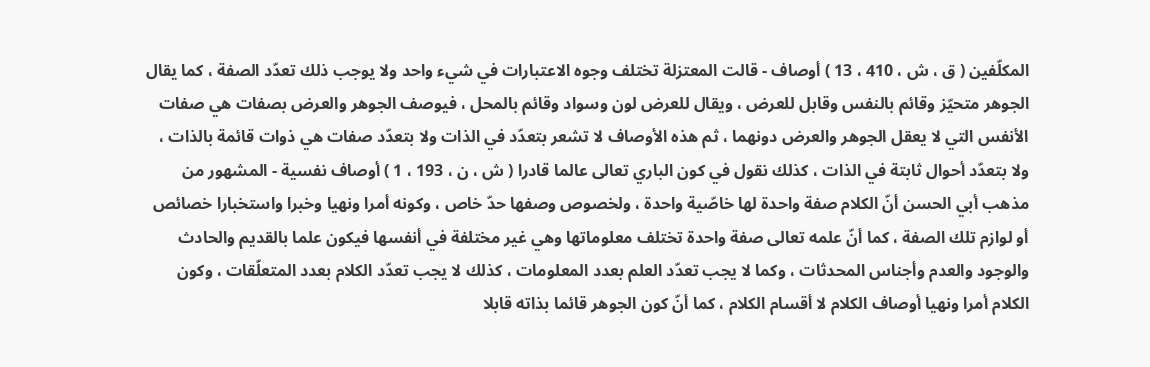المكلّفين ( ق ، ش ، 410 ، 13 ) أوصاف - قالت المعتزلة تختلف وجوه الاعتبارات في شيء واحد ولا يوجب ذلك تعدّد الصفة ، كما يقال الجوهر متحيّز وقائم بالنفس وقابل للعرض ، ويقال للعرض لون وسواد وقائم بالمحل ، فيوصف الجوهر والعرض بصفات هي صفات الأنفس التي لا يعقل الجوهر والعرض دونهما ، ثم هذه الأوصاف لا تشعر بتعدّد في الذات ولا بتعدّد صفات هي ذوات قائمة بالذات ، ولا بتعدّد أحوال ثابتة في الذات ، كذلك نقول في كون الباري تعالى عالما قادرا ( ش ، ن ، 193 ، 1 ) أوصاف نفسية - المشهور من مذهب أبي الحسن أنّ الكلام صفة واحدة لها خاصّية واحدة ، ولخصوص وصفها حدّ خاص ، وكونه أمرا ونهيا وخبرا واستخبارا خصائص أو لوازم تلك الصفة ، كما أنّ علمه تعالى صفة واحدة تختلف معلوماتها وهي غير مختلفة في أنفسها فيكون علما بالقديم والحادث والوجود والعدم وأجناس المحدثات ، وكما لا يجب تعدّد العلم بعدد المعلومات ، كذلك لا يجب تعدّد الكلام بعدد المتعلّقات ، وكون الكلام أمرا ونهيا أوصاف الكلام لا أقسام الكلام ، كما أنّ كون الجوهر قائما بذاته قابلا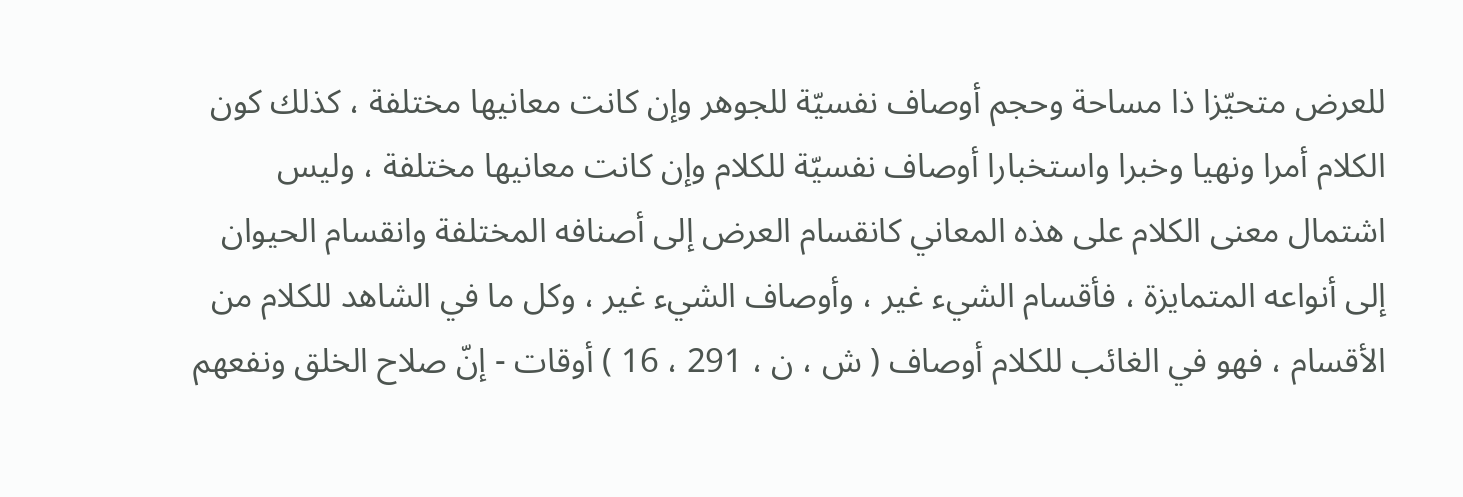للعرض متحيّزا ذا مساحة وحجم أوصاف نفسيّة للجوهر وإن كانت معانيها مختلفة ، كذلك كون الكلام أمرا ونهيا وخبرا واستخبارا أوصاف نفسيّة للكلام وإن كانت معانيها مختلفة ، وليس اشتمال معنى الكلام على هذه المعاني كانقسام العرض إلى أصنافه المختلفة وانقسام الحيوان إلى أنواعه المتمايزة ، فأقسام الشيء غير ، وأوصاف الشيء غير ، وكل ما في الشاهد للكلام من الأقسام ، فهو في الغائب للكلام أوصاف ( ش ، ن ، 291 ، 16 ) أوقات - إنّ صلاح الخلق ونفعهم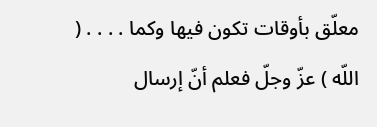معلّق بأوقات تكون فيها وكما . . . . ( اللّه ) عزّ وجلّ فعلم أنّ إرسال